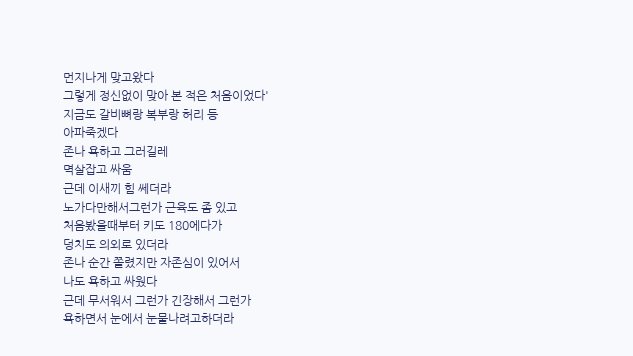먼지나게 맞고왔다
그렇게 정신없이 맞아 본 적은 처음이었다'
지금도 갈비뼈랑 복부랑 허리 등
아파죽겠다
존나 욕하고 그러길레
멱살잡고 싸움
근데 이새끼 힘 쎄더라
노가다만해서그런가 근육도 좀 있고
처음봤을때부터 키도 180에다가
덩치도 의외로 있더라
존나 순간 쫄렸지만 자존심이 있어서
나도 욕하고 싸웠다
근데 무서워서 그런가 긴장해서 그런가
욕하면서 눈에서 눈물나려고하더라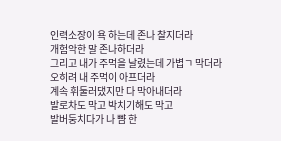인력소장이 욕 하는데 존나 찰지더라
개험악한 말 존나하더라
그리고 내가 주먹을 날렸는데 가볍ㄱ 막더라
오히려 내 주먹이 아프더라
계속 휘둘러댔지만 다 막아내더라
발로차도 막고 박치기해도 막고
발버둥치다가 나 뺨 한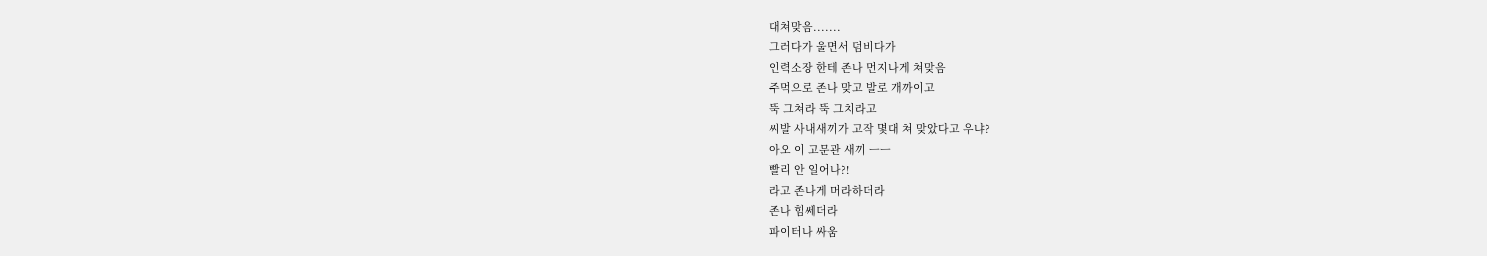대쳐맞음.......
그러다가 울면서 덤비다가
인력소장 한테 존나 먼지나게 쳐맞음
주먹으로 존나 맞고 발로 개까이고
뚝 그쳐라 뚝 그치라고
씨발 사내새끼가 고작 몇대 쳐 맞았다고 우냐?
아오 이 고문관 새끼 ㅡㅡ
빨리 안 일어나?!
라고 존나게 머라하더라
존나 힘쎄더라
파이터나 싸움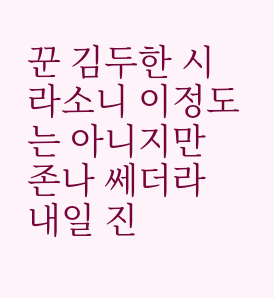꾼 김두한 시라소니 이정도는 아니지만
존나 쎄더라
내일 진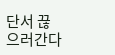단서 끊으러간다